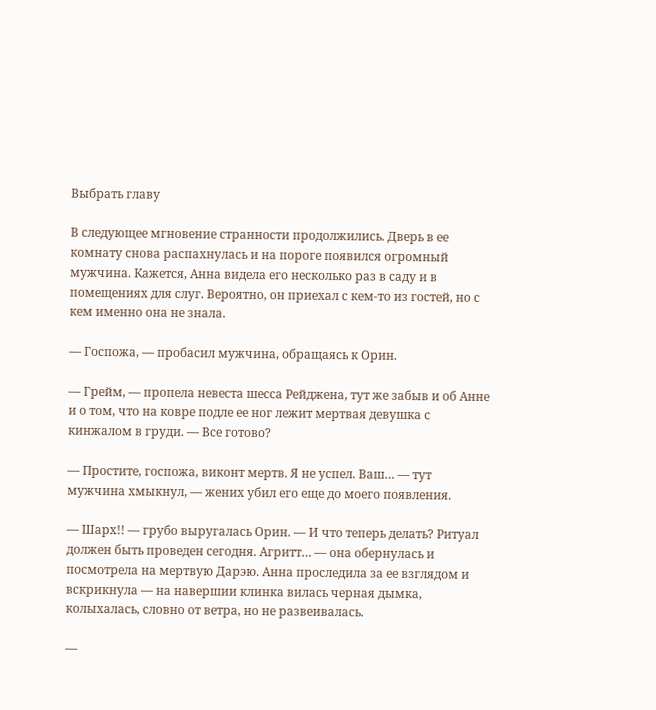Выбрать главу

В следующее мгновение странности продолжились. Дверь в ее комнату снова распахнулась и на пороге появился огромный мужчина. Кажется, Анна видела его несколько раз в саду и в помещениях для слуг. Вероятно, он приехал с кем-то из гостей, но с кем именно она не знала.

— Госпожа, — пробасил мужчина, обращаясь к Орин.

— Грейм, — пропела невеста шесса Рейджена, тут же забыв и об Анне и о том, что на ковре подле ее ног лежит мертвая девушка с кинжалом в груди. — Все готово?

— Простите, госпожа, виконт мертв. Я не успел. Ваш… — тут мужчина хмыкнул, — жених убил его еще до моего появления.

— Шарх!! — грубо выругалась Орин. — И что теперь делать? Ритуал должен быть проведен сегодня. Агритт… — она обернулась и посмотрела на мертвую Дарэю. Анна проследила за ее взглядом и вскрикнула — на навершии клинка вилась черная дымка, колыхалась, словно от ветра, но не развеивалась.

—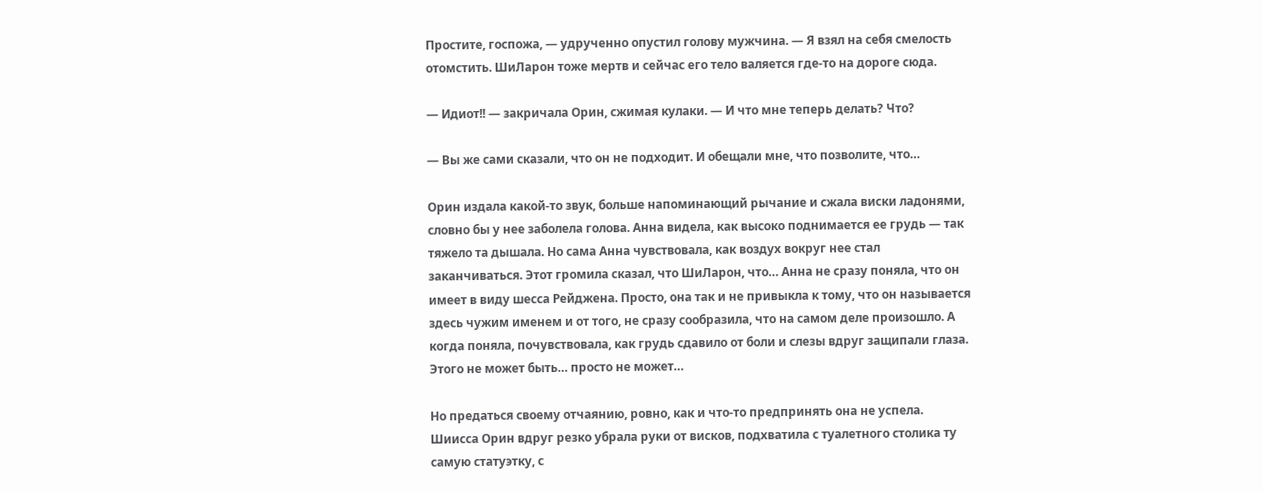Простите, госпожа, — удрученно опустил голову мужчина. — Я взял на себя смелость отомстить. ШиЛарон тоже мертв и сейчас его тело валяется где-то на дороге сюда.

— Идиот!! — закричала Орин, сжимая кулаки. — И что мне теперь делать? Что?

— Вы же сами сказали, что он не подходит. И обещали мне, что позволите, что…

Орин издала какой-то звук, больше напоминающий рычание и сжала виски ладонями, словно бы у нее заболела голова. Анна видела, как высоко поднимается ее грудь — так тяжело та дышала. Но сама Анна чувствовала, как воздух вокруг нее стал заканчиваться. Этот громила сказал, что ШиЛарон, что… Анна не сразу поняла, что он имеет в виду шесса Рейджена. Просто, она так и не привыкла к тому, что он называется здесь чужим именем и от того, не сразу сообразила, что на самом деле произошло. А когда поняла, почувствовала, как грудь сдавило от боли и слезы вдруг защипали глаза. Этого не может быть… просто не может…

Но предаться своему отчаянию, ровно, как и что-то предпринять она не успела. Шиисса Орин вдруг резко убрала руки от висков, подхватила с туалетного столика ту самую статуэтку, с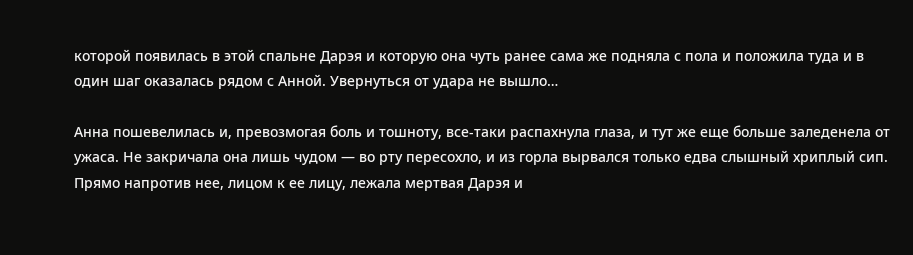которой появилась в этой спальне Дарэя и которую она чуть ранее сама же подняла с пола и положила туда и в один шаг оказалась рядом с Анной. Увернуться от удара не вышло…

Анна пошевелилась и, превозмогая боль и тошноту, все-таки распахнула глаза, и тут же еще больше заледенела от ужаса. Не закричала она лишь чудом — во рту пересохло, и из горла вырвался только едва слышный хриплый сип. Прямо напротив нее, лицом к ее лицу, лежала мертвая Дарэя и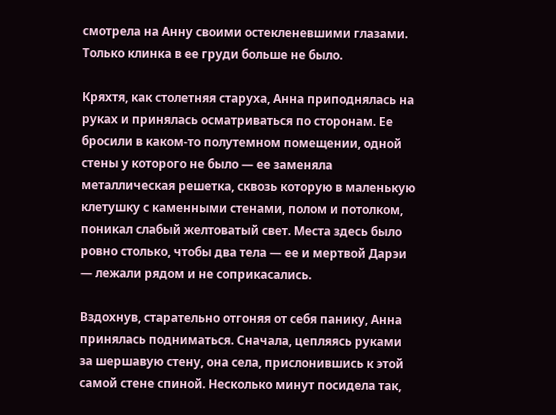смотрела на Анну своими остекленевшими глазами. Только клинка в ее груди больше не было.

Кряхтя, как столетняя старуха, Анна приподнялась на руках и принялась осматриваться по сторонам. Ее бросили в каком-то полутемном помещении, одной стены у которого не было — ее заменяла металлическая решетка, сквозь которую в маленькую клетушку с каменными стенами, полом и потолком, поникал слабый желтоватый свет. Места здесь было ровно столько, чтобы два тела — ее и мертвой Дарэи — лежали рядом и не соприкасались.

Вздохнув, старательно отгоняя от себя панику, Анна принялась подниматься. Сначала, цепляясь руками за шершавую стену, она села, прислонившись к этой самой стене спиной. Несколько минут посидела так,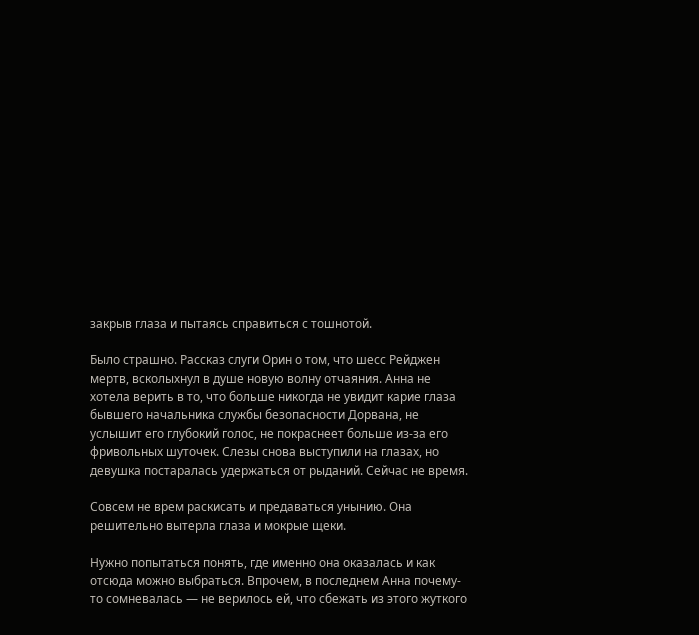закрыв глаза и пытаясь справиться с тошнотой.

Было страшно. Рассказ слуги Орин о том, что шесс Рейджен мертв, всколыхнул в душе новую волну отчаяния. Анна не хотела верить в то, что больше никогда не увидит карие глаза бывшего начальника службы безопасности Дорвана, не услышит его глубокий голос, не покраснеет больше из-за его фривольных шуточек. Слезы снова выступили на глазах, но девушка постаралась удержаться от рыданий. Сейчас не время.

Совсем не врем раскисать и предаваться унынию. Она решительно вытерла глаза и мокрые щеки.

Нужно попытаться понять, где именно она оказалась и как отсюда можно выбраться. Впрочем, в последнем Анна почему-то сомневалась — не верилось ей, что сбежать из этого жуткого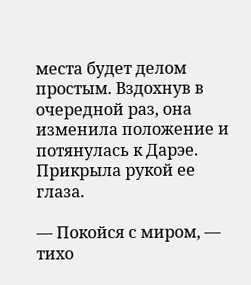места будет делом простым. Вздохнув в очередной раз, она изменила положение и потянулась к Дарэе. Прикрыла рукой ее глаза.

— Покойся с миром, — тихо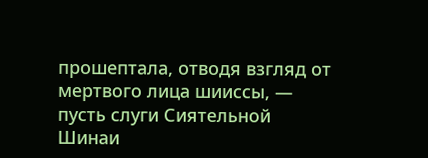прошептала, отводя взгляд от мертвого лица шииссы, — пусть слуги Сиятельной Шинаи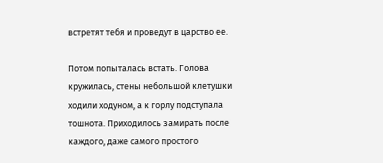встретят тебя и проведут в царство ее.

Потом попыталась встать. Голова кружилась, стены небольшой клетушки ходили ходуном, а к горлу подступала тошнота. Приходилось замирать после каждого, даже самого простого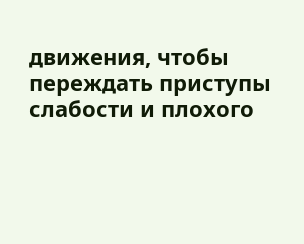движения, чтобы переждать приступы слабости и плохого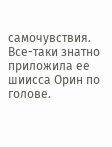самочувствия. Все-таки знатно приложила ее шиисса Орин по голове.